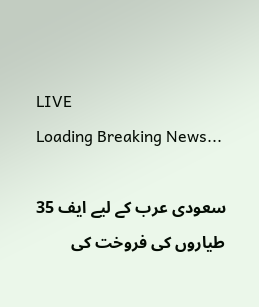LIVE
Loading Breaking News...

سعودی عرب کے لیے ایف 35 طیاروں کی فروخت کی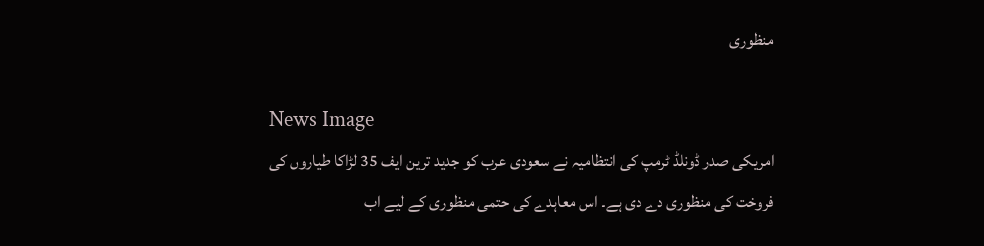منظوری

News Image
امریکی صدر ڈونلڈ ٹرمپ کی انتظامیہ نے سعودی عرب کو جدید ترین ایف 35 لڑاکا طیاروں کی فروخت کی منظوری دے دی ہے۔ اس معاہدے کی حتمی منظوری کے لیے اب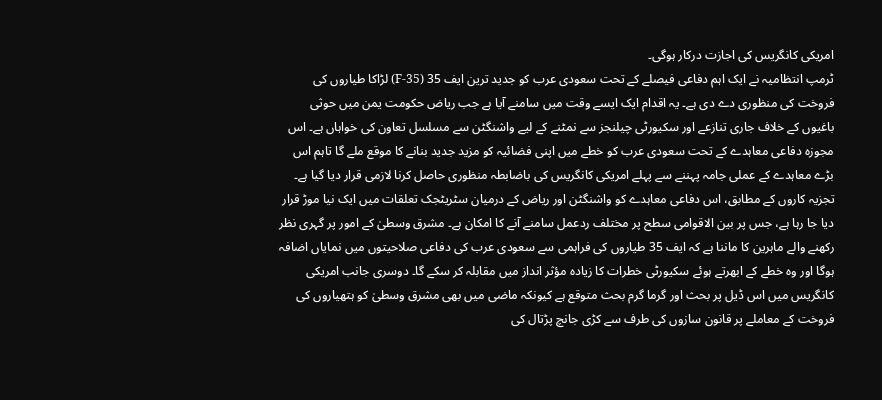امریکی کانگریس کی اجازت درکار ہوگی۔
ٹرمپ انتظامیہ نے ایک اہم دفاعی فیصلے کے تحت سعودی عرب کو جدید ترین ایف 35 (F-35) لڑاکا طیاروں کی فروخت کی منظوری دے دی ہے۔ یہ اقدام ایک ایسے وقت میں سامنے آیا ہے جب ریاض حکومت یمن میں حوثی باغیوں کے خلاف جاری تنازعے اور سکیورٹی چیلنجز سے نمٹنے کے لیے واشنگٹن سے مسلسل تعاون کی خواہاں ہے۔ اس مجوزہ دفاعی معاہدے کے تحت سعودی عرب کو خطے میں اپنی فضائیہ کو مزید جدید بنانے کا موقع ملے گا تاہم اس بڑے معاہدے کے عملی جامہ پہننے سے پہلے امریکی کانگریس کی باضابطہ منظوری حاصل کرنا لازمی قرار دیا گیا ہے۔ تجزیہ کاروں کے مطابق، اس دفاعی معاہدے کو واشنگٹن اور ریاض کے درمیان سٹریٹجک تعلقات میں ایک نیا موڑ قرار دیا جا رہا ہے، جس پر بین الاقوامی سطح پر مختلف ردعمل سامنے آنے کا امکان ہے۔ مشرق وسطیٰ کے امور پر گہری نظر رکھنے والے ماہرین کا ماننا ہے کہ ایف 35 طیاروں کی فراہمی سے سعودی عرب کی دفاعی صلاحیتوں میں نمایاں اضافہ ہوگا اور وہ خطے کے ابھرتے ہوئے سکیورٹی خطرات کا زیادہ مؤثر انداز میں مقابلہ کر سکے گا۔ دوسری جانب امریکی کانگریس میں اس ڈیل پر بحث اور گرما گرم بحث متوقع ہے کیونکہ ماضی میں بھی مشرق وسطیٰ کو ہتھیاروں کی فروخت کے معاملے پر قانون سازوں کی طرف سے کڑی جانچ پڑتال کی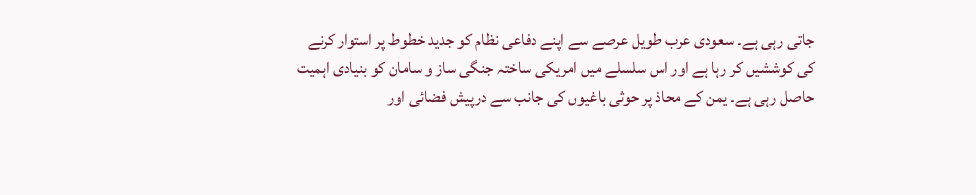جاتی رہی ہے۔ سعودی عرب طویل عرصے سے اپنے دفاعی نظام کو جدید خطوط پر استوار کرنے کی کوششیں کر رہا ہے اور اس سلسلے میں امریکی ساختہ جنگی ساز و سامان کو بنیادی اہمیت حاصل رہی ہے۔ یمن کے محاذ پر حوثی باغیوں کی جانب سے درپیش فضائی اور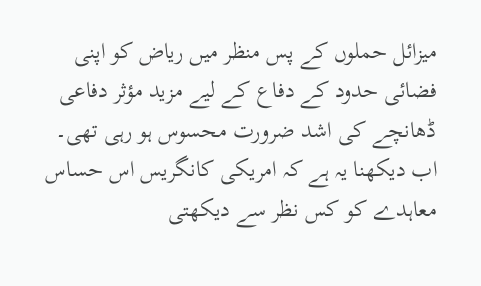میزائل حملوں کے پس منظر میں ریاض کو اپنی فضائی حدود کے دفاع کے لیے مزید مؤثر دفاعی ڈھانچے کی اشد ضرورت محسوس ہو رہی تھی۔ اب دیکھنا یہ ہے کہ امریکی کانگریس اس حساس معاہدے کو کس نظر سے دیکھتی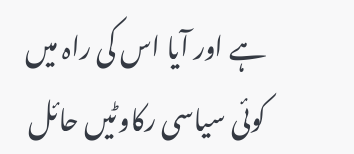ہے اور آیا اس کی راہ میں کوئی سیاسی رکاوٹیں حائل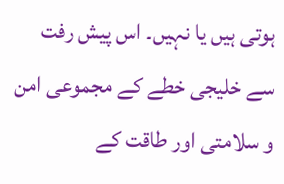ہوتی ہیں یا نہیں۔ اس پیش رفت سے خلیجی خطے کے مجموعی امن و سلامتی اور طاقت کے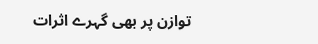توازن پر بھی گہرے اثرات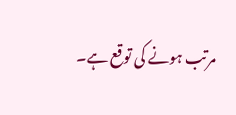مرتب ہونے کی توقع ہے۔